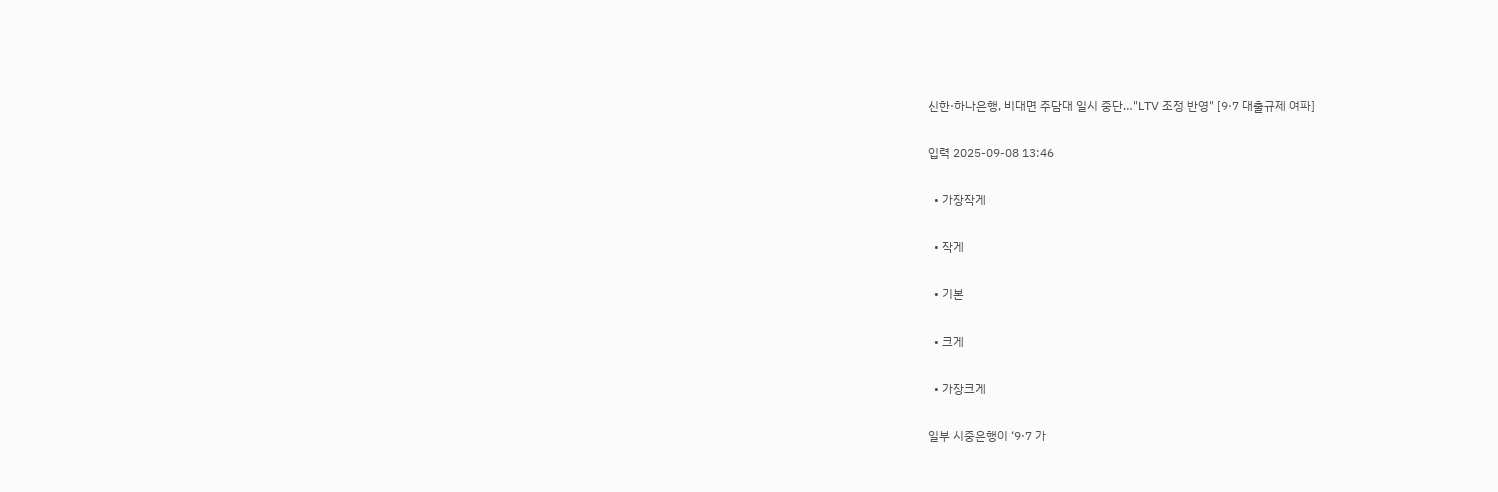신한·하나은행, 비대면 주담대 일시 중단…"LTV 조정 반영" [9·7 대출규제 여파]

입력 2025-09-08 13:46

  • 가장작게

  • 작게

  • 기본

  • 크게

  • 가장크게

일부 시중은행이 ‘9·7 가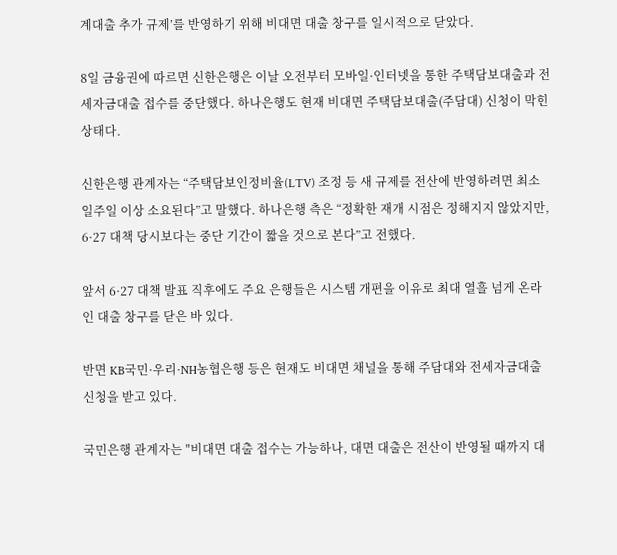계대출 추가 규제’를 반영하기 위해 비대면 대출 창구를 일시적으로 닫았다.

8일 금융권에 따르면 신한은행은 이날 오전부터 모바일·인터넷을 통한 주택담보대출과 전세자금대출 접수를 중단했다. 하나은행도 현재 비대면 주택담보대출(주담대) 신청이 막힌 상태다.

신한은행 관계자는 “주택담보인정비율(LTV) 조정 등 새 규제를 전산에 반영하려면 최소 일주일 이상 소요된다”고 말했다. 하나은행 측은 “정확한 재개 시점은 정해지지 않았지만, 6·27 대책 당시보다는 중단 기간이 짧을 것으로 본다”고 전했다.

앞서 6·27 대책 발표 직후에도 주요 은행들은 시스템 개편을 이유로 최대 열흘 넘게 온라인 대출 창구를 닫은 바 있다.

반면 KB국민·우리·NH농협은행 등은 현재도 비대면 채널을 통해 주담대와 전세자금대출 신청을 받고 있다.

국민은행 관계자는 "비대면 대출 접수는 가능하나, 대면 대출은 전산이 반영될 때까지 대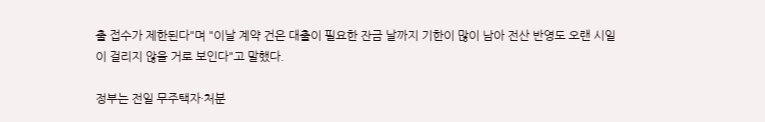출 접수가 제한된다"며 "이날 계약 건은 대출이 필요한 잔금 날까지 기한이 많이 남아 전산 반영도 오랜 시일이 걸리지 않을 거로 보인다"고 말했다.

정부는 전일 무주택자·처분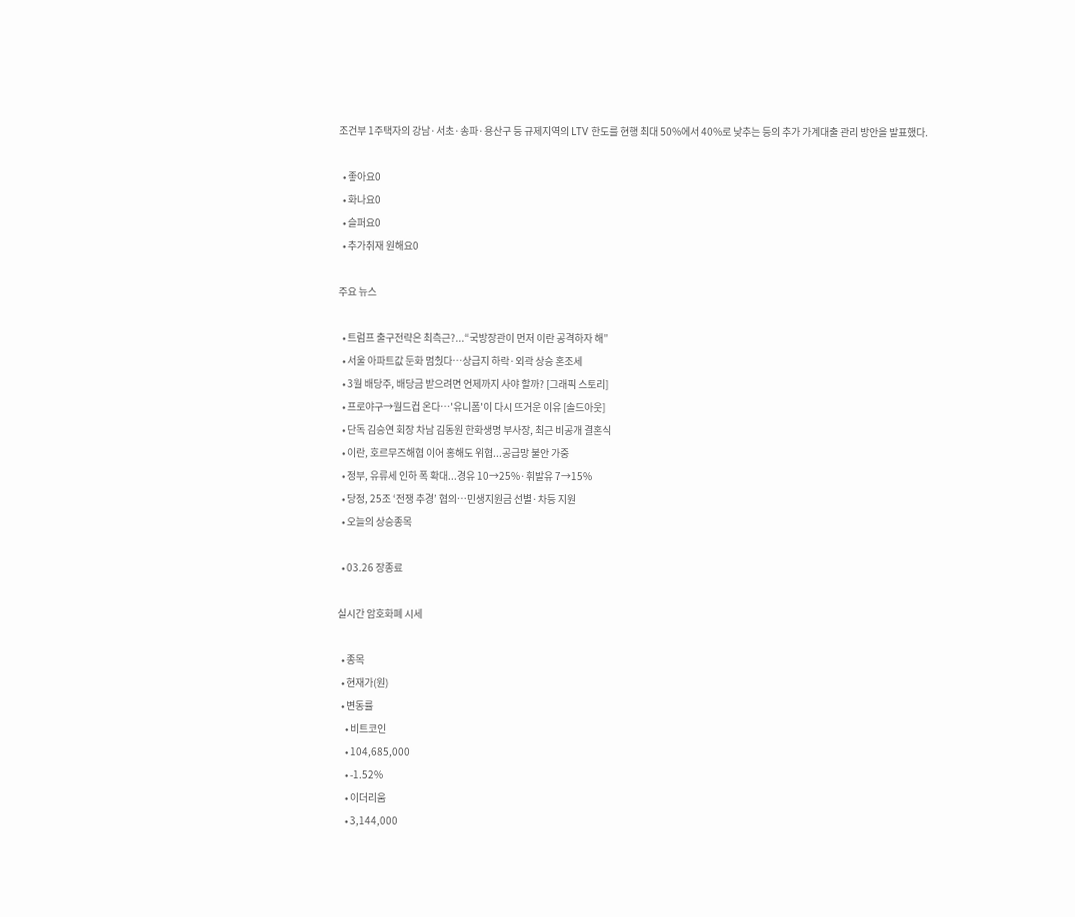조건부 1주택자의 강남·서초·송파·용산구 등 규제지역의 LTV 한도를 현행 최대 50%에서 40%로 낮추는 등의 추가 가계대출 관리 방안을 발표했다.

  • 좋아요0
  • 화나요0
  • 슬퍼요0
  • 추가취재 원해요0

주요 뉴스

  • 트럼프 출구전략은 최측근?...“국방장관이 먼저 이란 공격하자 해”
  • 서울 아파트값 둔화 멈췄다⋯상급지 하락·외곽 상승 혼조세
  • 3월 배당주, 배당금 받으려면 언제까지 사야 할까? [그래픽 스토리]
  • 프로야구→월드컵 온다⋯'유니폼'이 다시 뜨거운 이유 [솔드아웃]
  • 단독 김승연 회장 차남 김동원 한화생명 부사장, 최근 비공개 결혼식
  • 이란, 호르무즈해협 이어 홍해도 위협...공급망 불안 가중
  • 정부, 유류세 인하 폭 확대...경유 10→25%·휘발유 7→15%
  • 당정, 25조 ‘전쟁 추경’ 협의…민생지원금 선별·차등 지원
  • 오늘의 상승종목

  • 03.26 장종료

실시간 암호화폐 시세

  • 종목
  • 현재가(원)
  • 변동률
    • 비트코인
    • 104,685,000
    • -1.52%
    • 이더리움
    • 3,144,000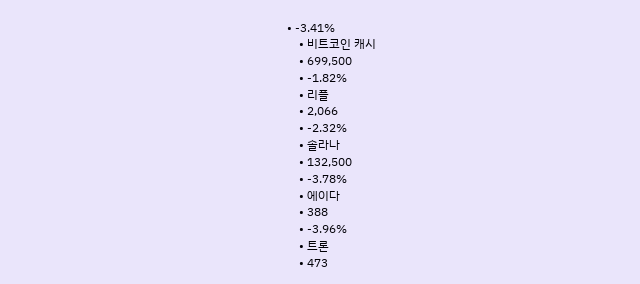• -3.41%
    • 비트코인 캐시
    • 699,500
    • -1.82%
    • 리플
    • 2,066
    • -2.32%
    • 솔라나
    • 132,500
    • -3.78%
    • 에이다
    • 388
    • -3.96%
    • 트론
    • 473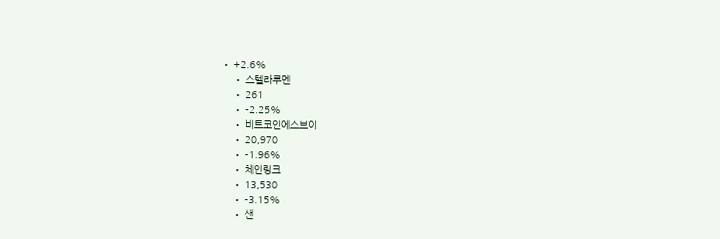• +2.6%
    • 스텔라루멘
    • 261
    • -2.25%
    • 비트코인에스브이
    • 20,970
    • -1.96%
    • 체인링크
    • 13,530
    • -3.15%
    • 샌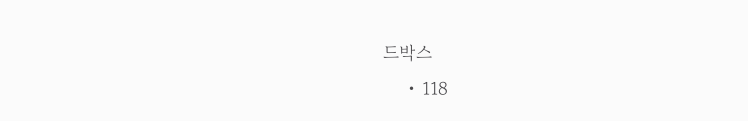드박스
    • 118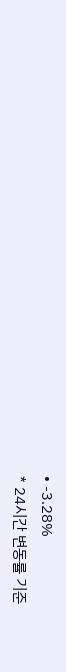• -3.28%
* 24시간 변동률 기준